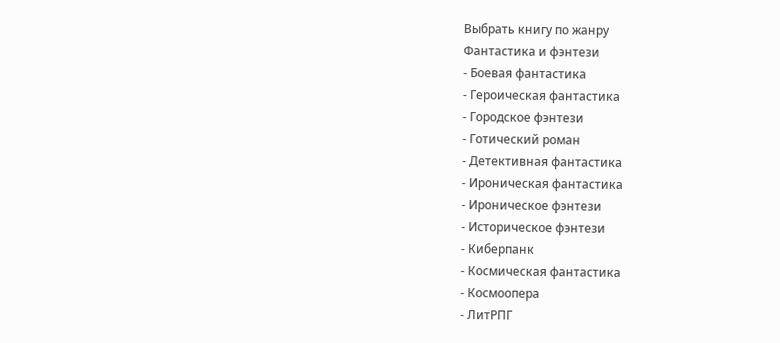Выбрать книгу по жанру
Фантастика и фэнтези
- Боевая фантастика
- Героическая фантастика
- Городское фэнтези
- Готический роман
- Детективная фантастика
- Ироническая фантастика
- Ироническое фэнтези
- Историческое фэнтези
- Киберпанк
- Космическая фантастика
- Космоопера
- ЛитРПГ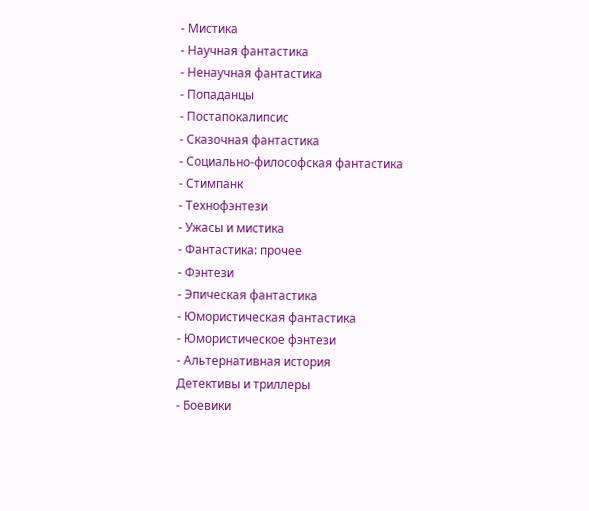- Мистика
- Научная фантастика
- Ненаучная фантастика
- Попаданцы
- Постапокалипсис
- Сказочная фантастика
- Социально-философская фантастика
- Стимпанк
- Технофэнтези
- Ужасы и мистика
- Фантастика: прочее
- Фэнтези
- Эпическая фантастика
- Юмористическая фантастика
- Юмористическое фэнтези
- Альтернативная история
Детективы и триллеры
- Боевики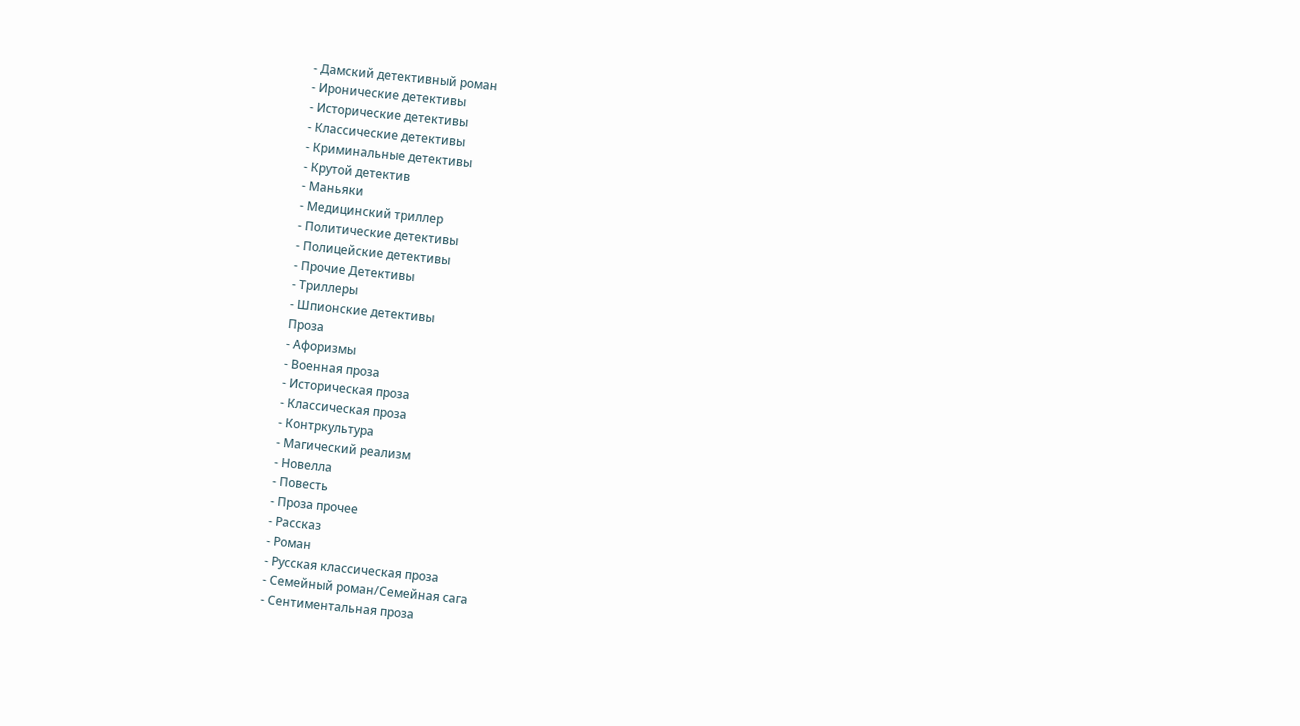- Дамский детективный роман
- Иронические детективы
- Исторические детективы
- Классические детективы
- Криминальные детективы
- Крутой детектив
- Маньяки
- Медицинский триллер
- Политические детективы
- Полицейские детективы
- Прочие Детективы
- Триллеры
- Шпионские детективы
Проза
- Афоризмы
- Военная проза
- Историческая проза
- Классическая проза
- Контркультура
- Магический реализм
- Новелла
- Повесть
- Проза прочее
- Рассказ
- Роман
- Русская классическая проза
- Семейный роман/Семейная сага
- Сентиментальная проза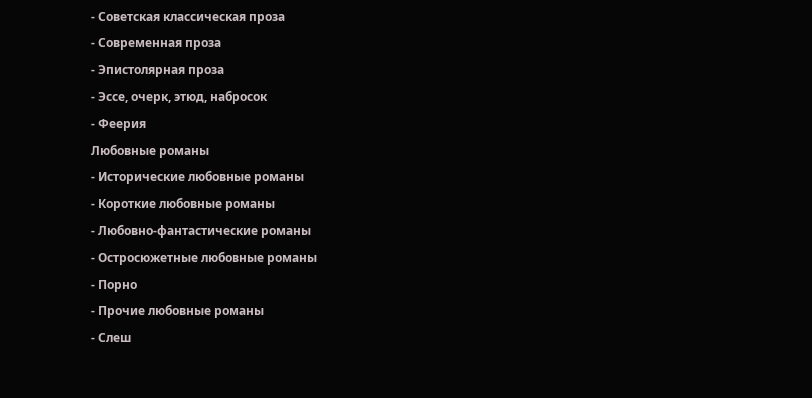- Советская классическая проза
- Современная проза
- Эпистолярная проза
- Эссе, очерк, этюд, набросок
- Феерия
Любовные романы
- Исторические любовные романы
- Короткие любовные романы
- Любовно-фантастические романы
- Остросюжетные любовные романы
- Порно
- Прочие любовные романы
- Слеш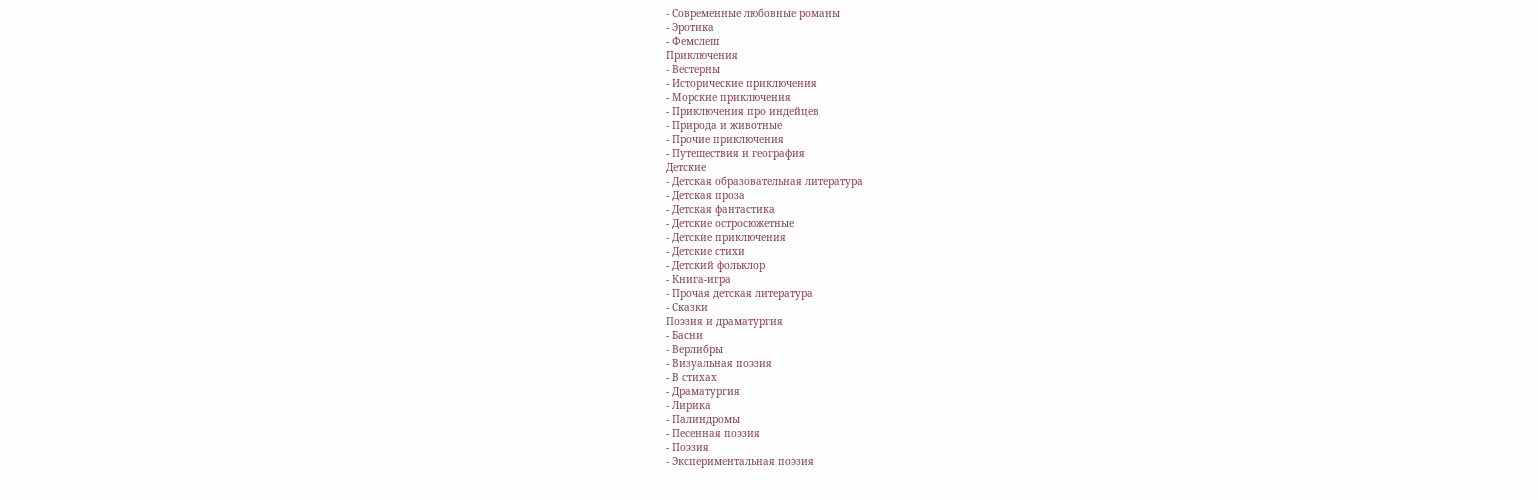- Современные любовные романы
- Эротика
- Фемслеш
Приключения
- Вестерны
- Исторические приключения
- Морские приключения
- Приключения про индейцев
- Природа и животные
- Прочие приключения
- Путешествия и география
Детские
- Детская образовательная литература
- Детская проза
- Детская фантастика
- Детские остросюжетные
- Детские приключения
- Детские стихи
- Детский фольклор
- Книга-игра
- Прочая детская литература
- Сказки
Поэзия и драматургия
- Басни
- Верлибры
- Визуальная поэзия
- В стихах
- Драматургия
- Лирика
- Палиндромы
- Песенная поэзия
- Поэзия
- Экспериментальная поэзия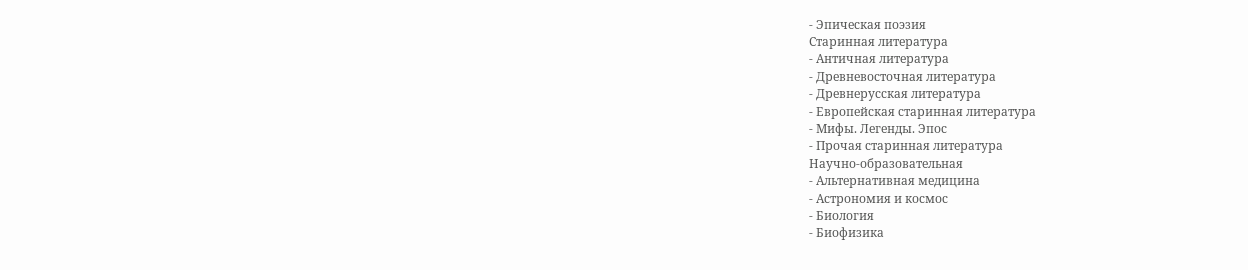- Эпическая поэзия
Старинная литература
- Античная литература
- Древневосточная литература
- Древнерусская литература
- Европейская старинная литература
- Мифы. Легенды. Эпос
- Прочая старинная литература
Научно-образовательная
- Альтернативная медицина
- Астрономия и космос
- Биология
- Биофизика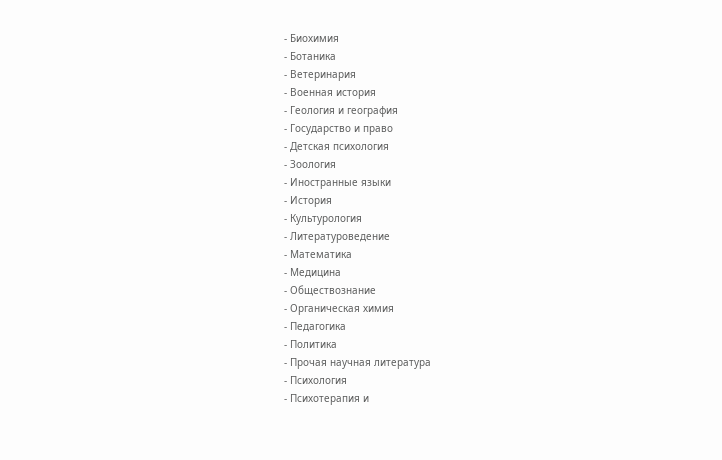- Биохимия
- Ботаника
- Ветеринария
- Военная история
- Геология и география
- Государство и право
- Детская психология
- Зоология
- Иностранные языки
- История
- Культурология
- Литературоведение
- Математика
- Медицина
- Обществознание
- Органическая химия
- Педагогика
- Политика
- Прочая научная литература
- Психология
- Психотерапия и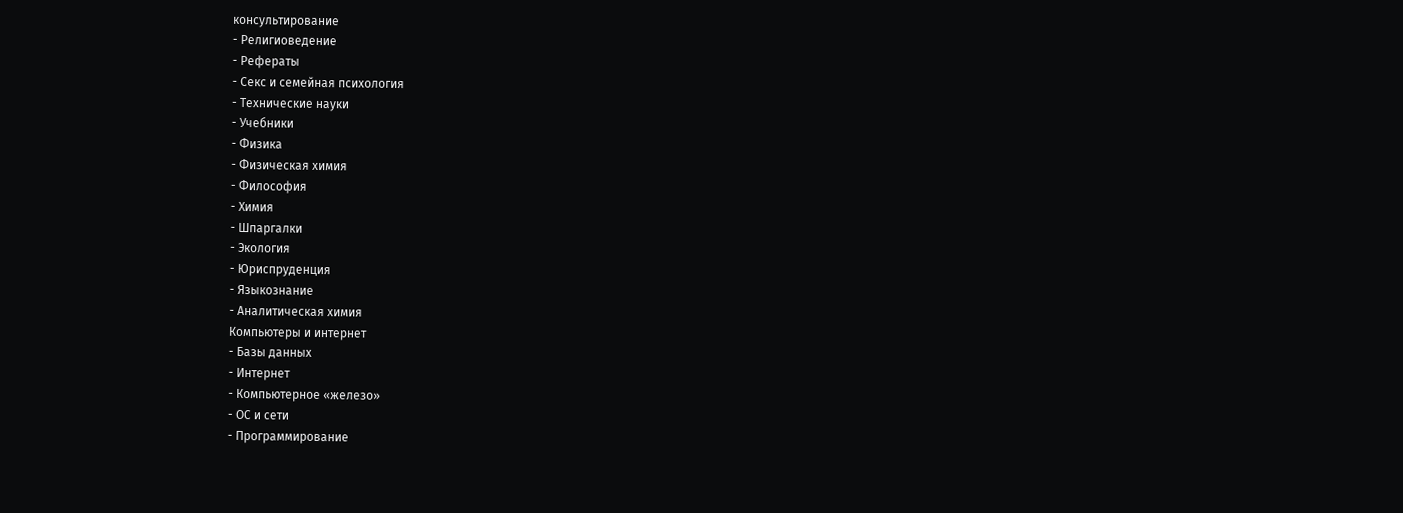консультирование
- Религиоведение
- Рефераты
- Секс и семейная психология
- Технические науки
- Учебники
- Физика
- Физическая химия
- Философия
- Химия
- Шпаргалки
- Экология
- Юриспруденция
- Языкознание
- Аналитическая химия
Компьютеры и интернет
- Базы данных
- Интернет
- Компьютерное «железо»
- ОС и сети
- Программирование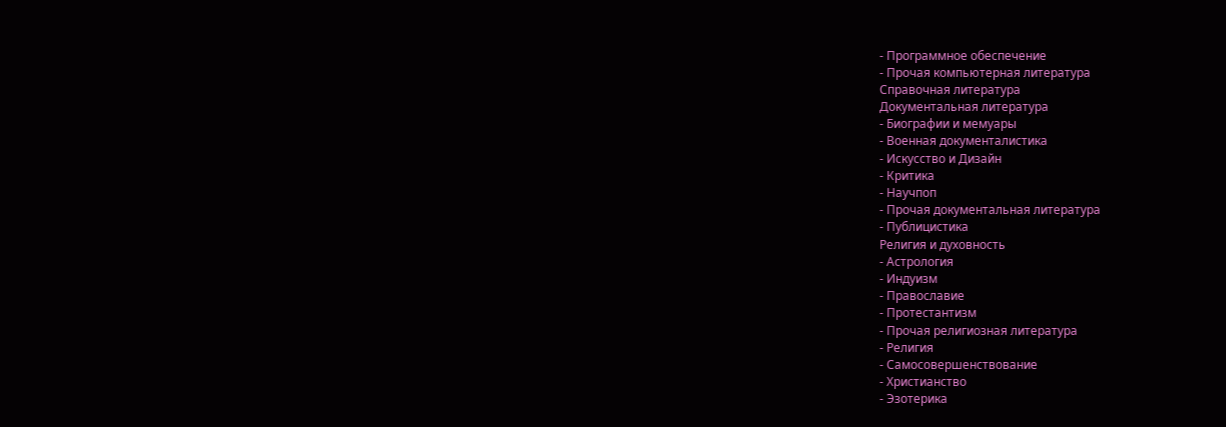- Программное обеспечение
- Прочая компьютерная литература
Справочная литература
Документальная литература
- Биографии и мемуары
- Военная документалистика
- Искусство и Дизайн
- Критика
- Научпоп
- Прочая документальная литература
- Публицистика
Религия и духовность
- Астрология
- Индуизм
- Православие
- Протестантизм
- Прочая религиозная литература
- Религия
- Самосовершенствование
- Христианство
- Эзотерика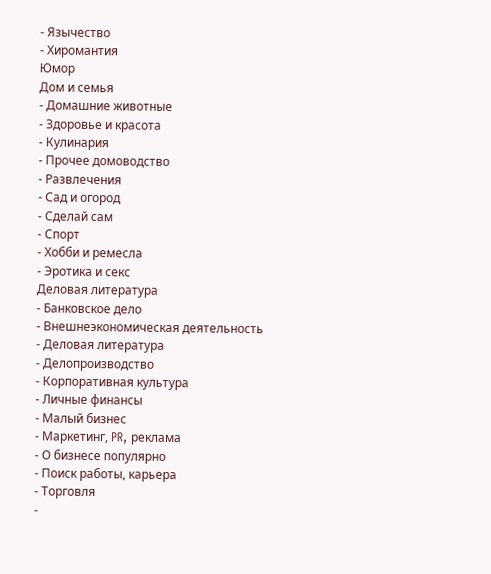- Язычество
- Хиромантия
Юмор
Дом и семья
- Домашние животные
- Здоровье и красота
- Кулинария
- Прочее домоводство
- Развлечения
- Сад и огород
- Сделай сам
- Спорт
- Хобби и ремесла
- Эротика и секс
Деловая литература
- Банковское дело
- Внешнеэкономическая деятельность
- Деловая литература
- Делопроизводство
- Корпоративная культура
- Личные финансы
- Малый бизнес
- Маркетинг, PR, реклама
- О бизнесе популярно
- Поиск работы, карьера
- Торговля
-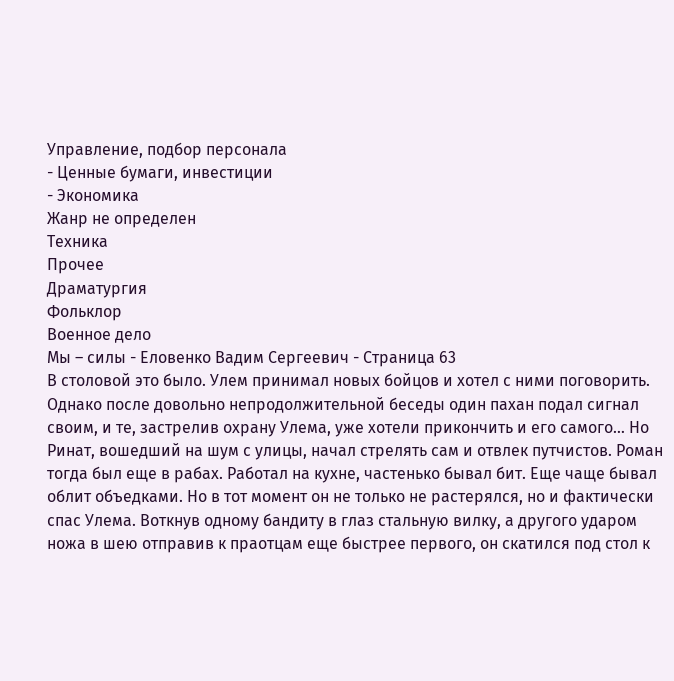Управление, подбор персонала
- Ценные бумаги, инвестиции
- Экономика
Жанр не определен
Техника
Прочее
Драматургия
Фольклор
Военное дело
Мы – силы - Еловенко Вадим Сергеевич - Страница 63
В столовой это было. Улем принимал новых бойцов и хотел с ними поговорить. Однако после довольно непродолжительной беседы один пахан подал сигнал своим, и те, застрелив охрану Улема, уже хотели прикончить и его самого… Но Ринат, вошедший на шум с улицы, начал стрелять сам и отвлек путчистов. Роман тогда был еще в рабах. Работал на кухне, частенько бывал бит. Еще чаще бывал облит объедками. Но в тот момент он не только не растерялся, но и фактически спас Улема. Воткнув одному бандиту в глаз стальную вилку, а другого ударом ножа в шею отправив к праотцам еще быстрее первого, он скатился под стол к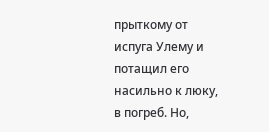прыткому от испуга Улему и потащил его насильно к люку, в погреб. Но,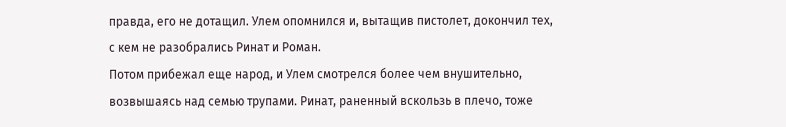правда, его не дотащил. Улем опомнился и, вытащив пистолет, докончил тех, с кем не разобрались Ринат и Роман.
Потом прибежал еще народ, и Улем смотрелся более чем внушительно, возвышаясь над семью трупами. Ринат, раненный вскользь в плечо, тоже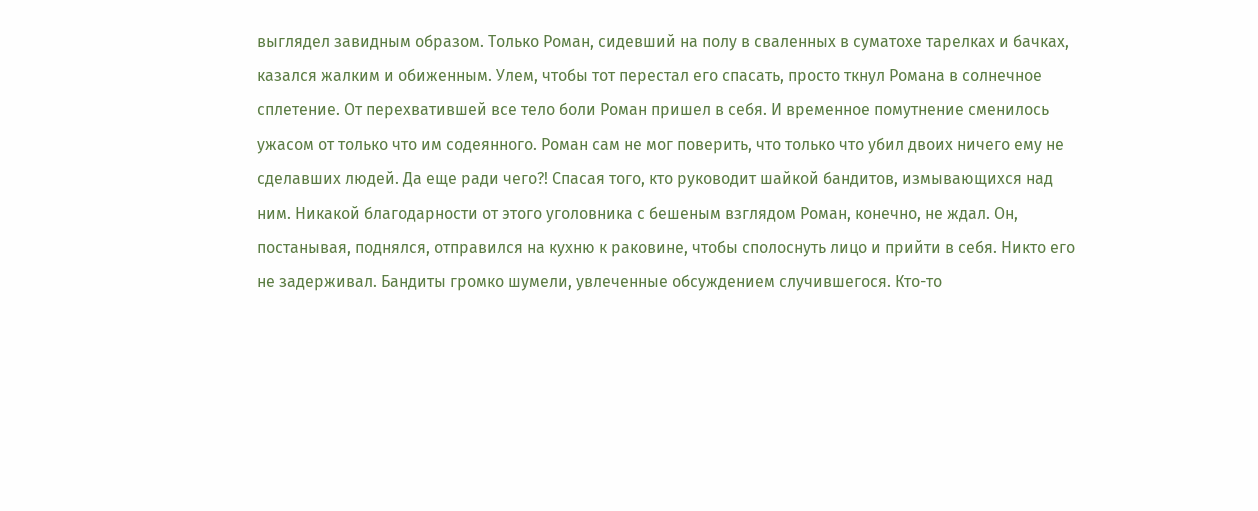выглядел завидным образом. Только Роман, сидевший на полу в сваленных в суматохе тарелках и бачках, казался жалким и обиженным. Улем, чтобы тот перестал его спасать, просто ткнул Романа в солнечное сплетение. От перехватившей все тело боли Роман пришел в себя. И временное помутнение сменилось ужасом от только что им содеянного. Роман сам не мог поверить, что только что убил двоих ничего ему не сделавших людей. Да еще ради чего?! Спасая того, кто руководит шайкой бандитов, измывающихся над ним. Никакой благодарности от этого уголовника с бешеным взглядом Роман, конечно, не ждал. Он, постанывая, поднялся, отправился на кухню к раковине, чтобы сполоснуть лицо и прийти в себя. Никто его не задерживал. Бандиты громко шумели, увлеченные обсуждением случившегося. Кто-то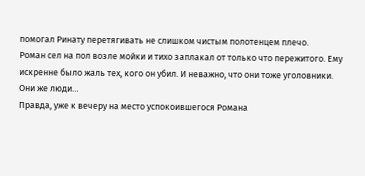помогал Ринату перетягивать не слишком чистым полотенцем плечо.
Роман сел на пол возле мойки и тихо заплакал от только что пережитого. Ему искренне было жаль тех, кого он убил. И неважно, что они тоже уголовники. Они же люди…
Правда, уже к вечеру на место успокоившегося Романа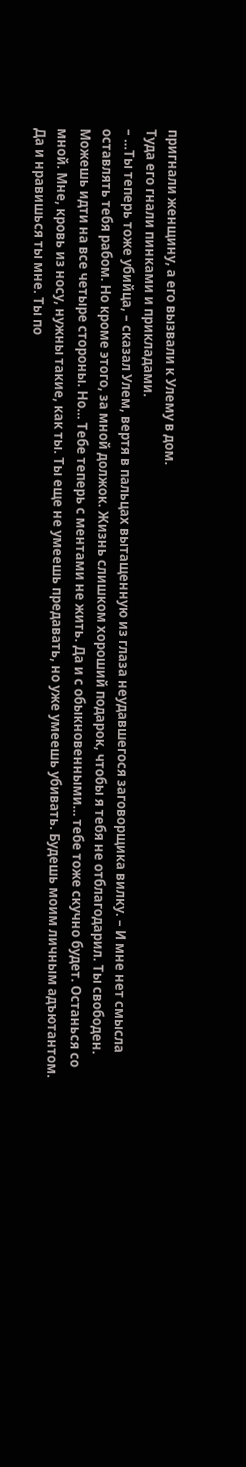пригнали женщину, а его вызвали к Улему в дом.
Туда его гнали пинками и прикладами.
– …Ты теперь тоже убийца, – сказал Улем, вертя в пальцах вытащенную из глаза неудавшегося заговорщика вилку. – И мне нет смысла оставлять тебя рабом. Но кроме этого, за мной должок. Жизнь слишком хороший подарок, чтобы я тебя не отблагодарил. Ты свободен. Можешь идти на все четыре стороны. Но… Тебе теперь с ментами не жить. Да и с обыкновенными… тебе тоже скучно будет. Останься со мной. Мне, кровь из носу, нужны такие, как ты. Ты еще не умеешь предавать, но уже умеешь убивать. Будешь моим личным адъютантом. Да и нравишься ты мне. Ты по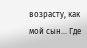возрасту, как мой сын… Где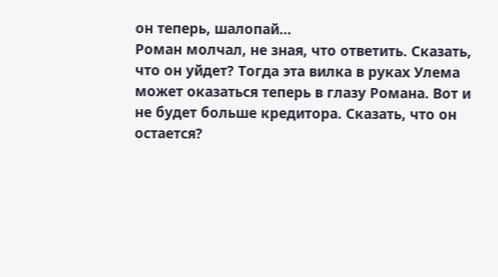он теперь, шалопай…
Роман молчал, не зная, что ответить. Сказать, что он уйдет? Тогда эта вилка в руках Улема может оказаться теперь в глазу Романа. Вот и не будет больше кредитора. Сказать, что он остается?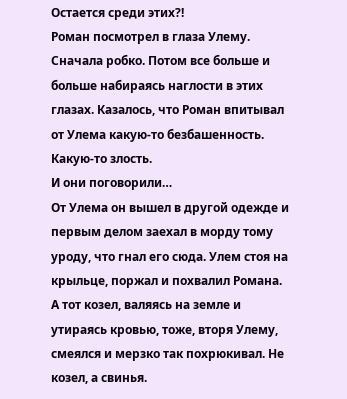Остается среди этих?!
Роман посмотрел в глаза Улему. Сначала робко. Потом все больше и больше набираясь наглости в этих глазах. Казалось, что Роман впитывал от Улема какую-то безбашенность. Какую-то злость.
И они поговорили…
От Улема он вышел в другой одежде и первым делом заехал в морду тому уроду, что гнал его сюда. Улем стоя на крыльце, поржал и похвалил Романа. А тот козел, валяясь на земле и утираясь кровью, тоже, вторя Улему, смеялся и мерзко так похрюкивал. Не козел, а свинья.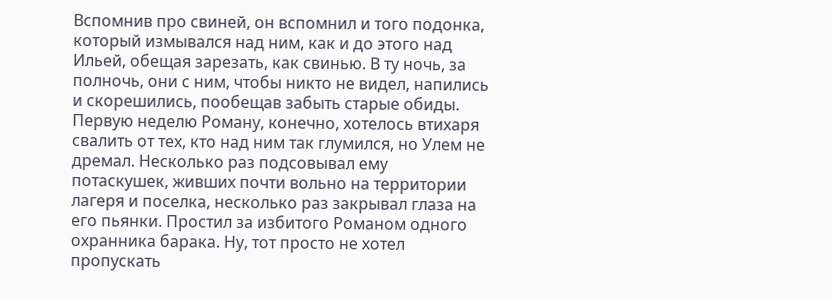Вспомнив про свиней, он вспомнил и того подонка, который измывался над ним, как и до этого над Ильей, обещая зарезать, как свинью. В ту ночь, за полночь, они с ним, чтобы никто не видел, напились и скорешились, пообещав забыть старые обиды.
Первую неделю Роману, конечно, хотелось втихаря свалить от тех, кто над ним так глумился, но Улем не дремал. Несколько раз подсовывал ему потаскушек, живших почти вольно на территории лагеря и поселка, несколько раз закрывал глаза на его пьянки. Простил за избитого Романом одного охранника барака. Ну, тот просто не хотел пропускать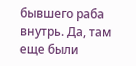бывшего раба внутрь. Да, там еще были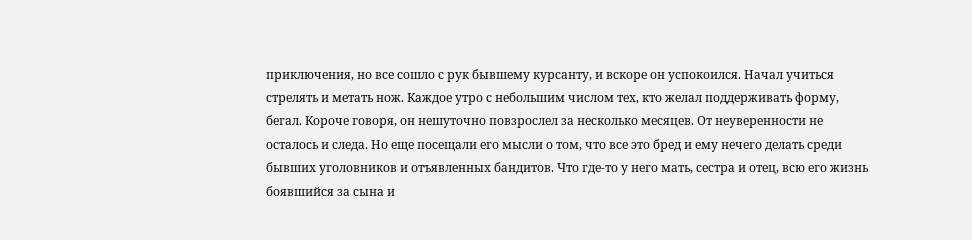приключения, но все сошло с рук бывшему курсанту, и вскоре он успокоился. Начал учиться стрелять и метать нож. Каждое утро с небольшим числом тех, кто желал поддерживать форму, бегал. Короче говоря, он нешуточно повзрослел за несколько месяцев. От неуверенности не осталось и следа. Но еще посещали его мысли о том, что все это бред и ему нечего делать среди бывших уголовников и отъявленных бандитов. Что где-то у него мать, сестра и отец, всю его жизнь боявшийся за сына и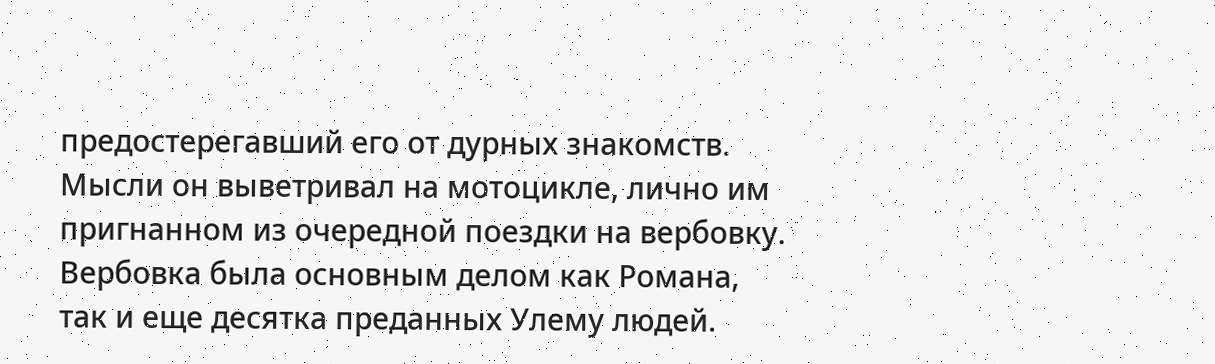предостерегавший его от дурных знакомств. Мысли он выветривал на мотоцикле, лично им пригнанном из очередной поездки на вербовку.
Вербовка была основным делом как Романа, так и еще десятка преданных Улему людей.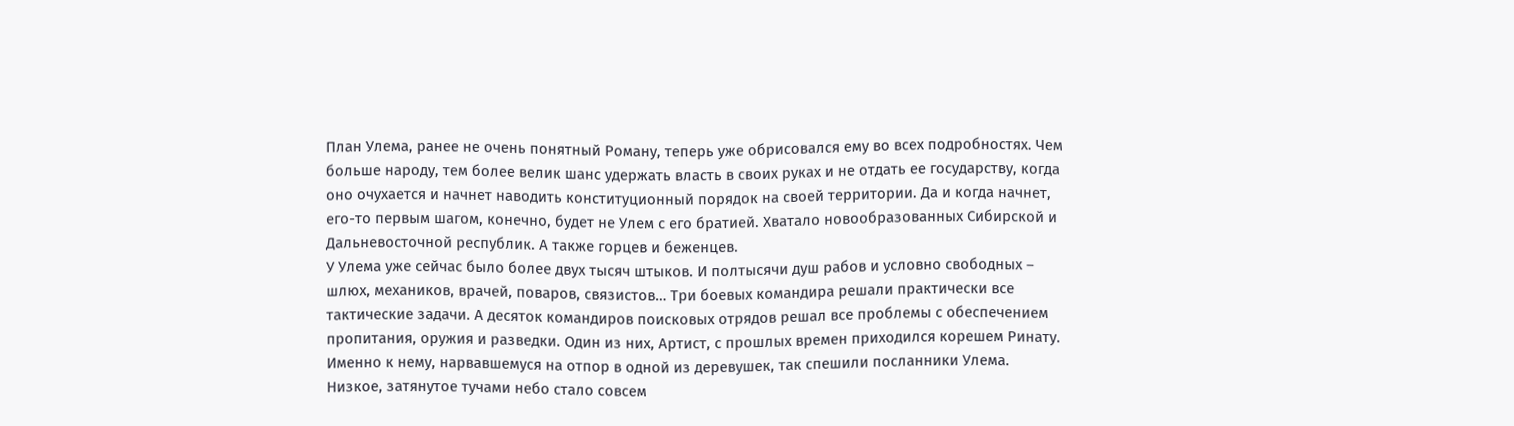План Улема, ранее не очень понятный Роману, теперь уже обрисовался ему во всех подробностях. Чем больше народу, тем более велик шанс удержать власть в своих руках и не отдать ее государству, когда оно очухается и начнет наводить конституционный порядок на своей территории. Да и когда начнет, его-то первым шагом, конечно, будет не Улем с его братией. Хватало новообразованных Сибирской и Дальневосточной республик. А также горцев и беженцев.
У Улема уже сейчас было более двух тысяч штыков. И полтысячи душ рабов и условно свободных – шлюх, механиков, врачей, поваров, связистов… Три боевых командира решали практически все тактические задачи. А десяток командиров поисковых отрядов решал все проблемы с обеспечением пропитания, оружия и разведки. Один из них, Артист, с прошлых времен приходился корешем Ринату. Именно к нему, нарвавшемуся на отпор в одной из деревушек, так спешили посланники Улема.
Низкое, затянутое тучами небо стало совсем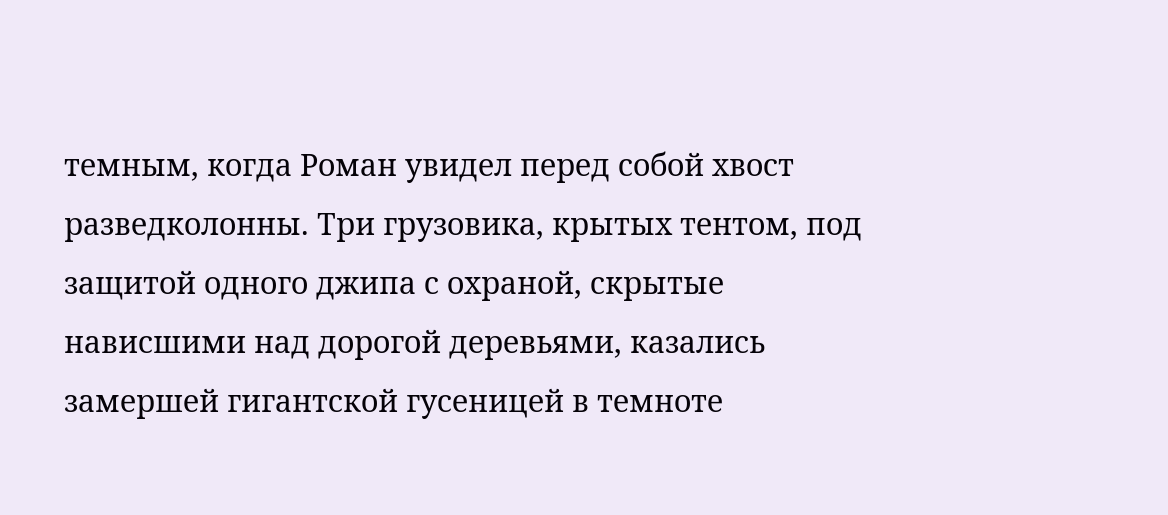темным, когда Роман увидел перед собой хвост разведколонны. Три грузовика, крытых тентом, под защитой одного джипа с охраной, скрытые нависшими над дорогой деревьями, казались замершей гигантской гусеницей в темноте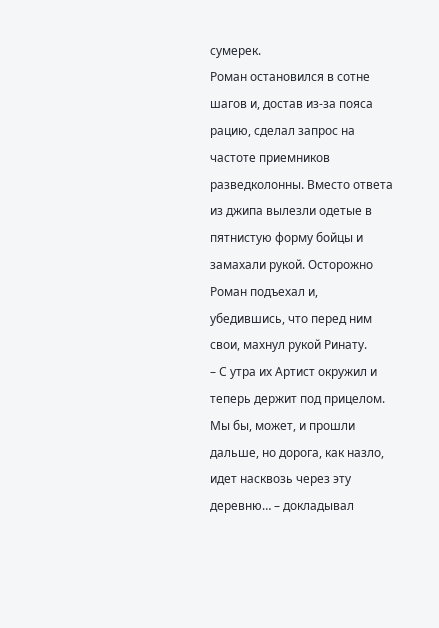сумерек.
Роман остановился в сотне шагов и, достав из-за пояса рацию, сделал запрос на частоте приемников разведколонны. Вместо ответа из джипа вылезли одетые в пятнистую форму бойцы и замахали рукой. Осторожно Роман подъехал и, убедившись, что перед ним свои, махнул рукой Ринату.
– С утра их Артист окружил и теперь держит под прицелом. Мы бы, может, и прошли дальше, но дорога, как назло, идет насквозь через эту деревню… – докладывал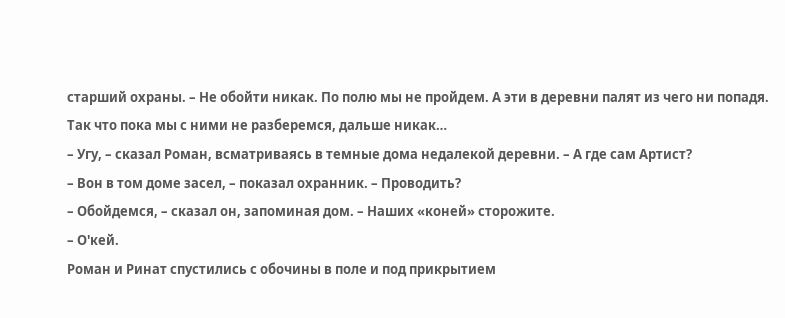старший охраны. – Не обойти никак. По полю мы не пройдем. А эти в деревни палят из чего ни попадя. Так что пока мы с ними не разберемся, дальше никак…
– Угу, – сказал Роман, всматриваясь в темные дома недалекой деревни. – А где сам Артист?
– Вон в том доме засел, – показал охранник. – Проводить?
– Обойдемся, – сказал он, запоминая дом. – Наших «коней» сторожите.
– О'кей.
Роман и Ринат спустились с обочины в поле и под прикрытием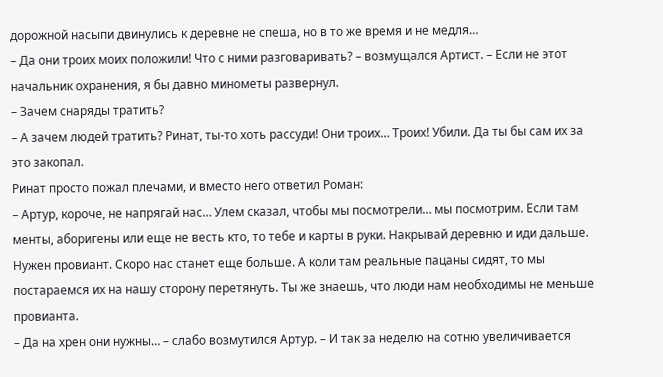дорожной насыпи двинулись к деревне не спеша, но в то же время и не медля…
– Да они троих моих положили! Что с ними разговаривать? – возмущался Артист. – Если не этот начальник охранения, я бы давно минометы развернул.
– Зачем снаряды тратить?
– А зачем людей тратить? Ринат, ты-то хоть рассуди! Они троих… Троих! Убили. Да ты бы сам их за это закопал.
Ринат просто пожал плечами, и вместо него ответил Роман:
– Артур, короче, не напрягай нас… Улем сказал, чтобы мы посмотрели… мы посмотрим. Если там менты, аборигены или еще не весть кто, то тебе и карты в руки. Накрывай деревню и иди дальше. Нужен провиант. Скоро нас станет еще больше. А коли там реальные пацаны сидят, то мы постараемся их на нашу сторону перетянуть. Ты же знаешь, что люди нам необходимы не меньше провианта.
– Да на хрен они нужны… – слабо возмутился Артур. – И так за неделю на сотню увеличивается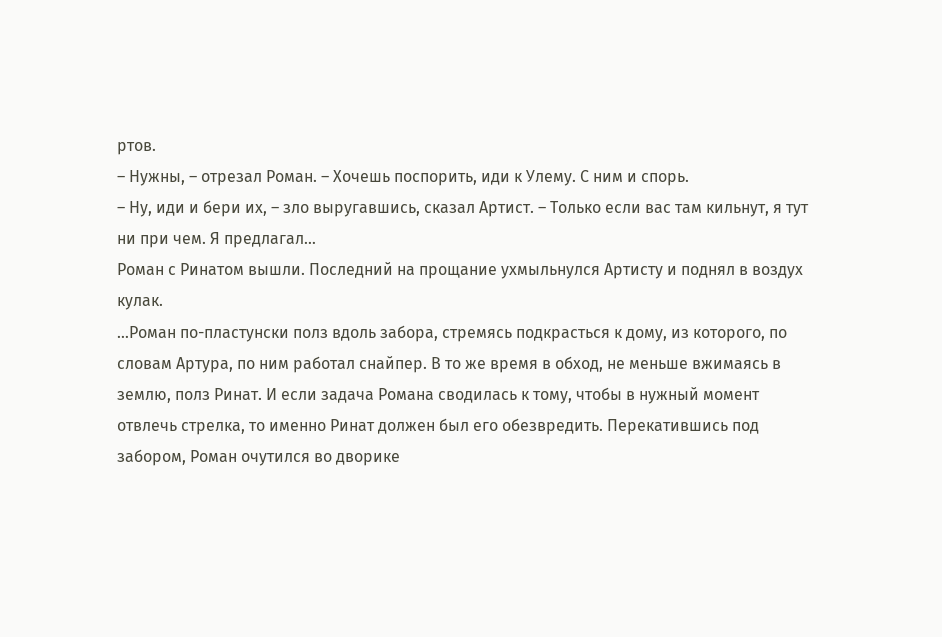ртов.
– Нужны, – отрезал Роман. – Хочешь поспорить, иди к Улему. С ним и спорь.
– Ну, иди и бери их, – зло выругавшись, сказал Артист. – Только если вас там кильнут, я тут ни при чем. Я предлагал…
Роман с Ринатом вышли. Последний на прощание ухмыльнулся Артисту и поднял в воздух кулак.
…Роман по-пластунски полз вдоль забора, стремясь подкрасться к дому, из которого, по словам Артура, по ним работал снайпер. В то же время в обход, не меньше вжимаясь в землю, полз Ринат. И если задача Романа сводилась к тому, чтобы в нужный момент отвлечь стрелка, то именно Ринат должен был его обезвредить. Перекатившись под забором, Роман очутился во дворике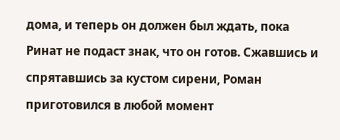дома, и теперь он должен был ждать, пока Ринат не подаст знак, что он готов. Сжавшись и спрятавшись за кустом сирени, Роман приготовился в любой момент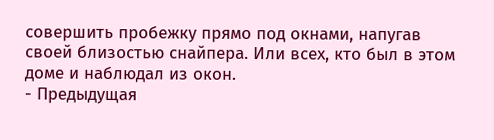совершить пробежку прямо под окнами, напугав своей близостью снайпера. Или всех, кто был в этом доме и наблюдал из окон.
- Предыдущая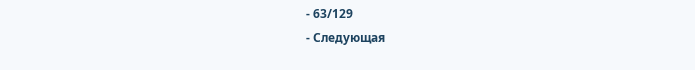- 63/129
- Следующая